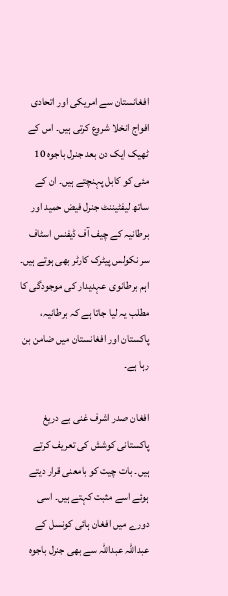افغانستان سے امریکی اور اتحادی افواج انخلا شروع کرتی ہیں۔ اس کے ٹھیک ایک دن بعد جنرل باجوہ 10 مئی کو کابل پہنچتے ہیں۔ ان کے ساتھ لیفٹیننٹ جنرل فیض حمید اور برطانیہ کے چیف آف ڈیفنس اسٹاف سر نکولس پیٹرک کارٹر بھی ہوتے ہیں۔ اہم برطانوی عہدیدار کی موجودگی کا مطلب یہ لیا جاتا ہے کہ برطانیہ، پاکستان اور افغانستان میں ضامن بن رہا ہے۔

افغان صدر اشرف غنی بے دریغ پاکستانی کوشش کی تعریف کرتے ہیں۔ بات چیت کو بامعنی قرار دیتے ہوئے اسے مثبت کہتے ہیں۔ اسی دورے میں افغان ہائی کونسل کے عبداللہ عبداللہ سے بھی جنرل باجوہ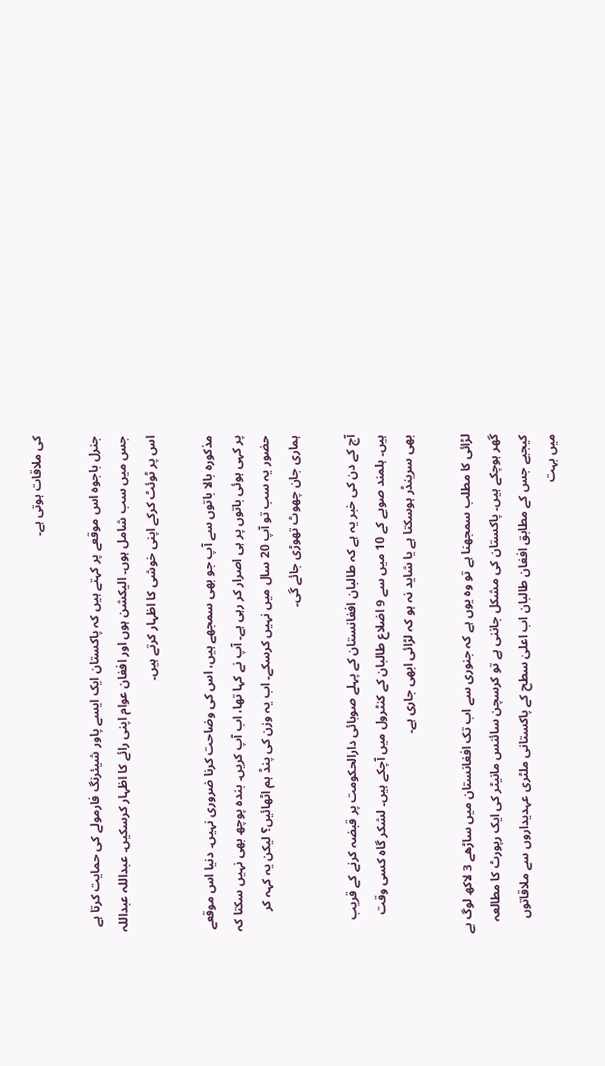کی ملاقات ہوتی ہے۔

جنرل باجوہ اس موقعے پر کہتے ہیں کہ پاکستان ایک ایسے پاور شیئرنگ فارمولے کی حمایت کرتا ہے جس میں سب شامل ہوں۔ الیکشن ہوں اور افغان عوام اپنی رائے کا اظہار کرسکیں۔ عبداللہ عبداللہ اس پر ٹوئٹ کرکے اپنی خوشی کا اظہار کرتے ہیں۔

مذکورہ بالا باتوں سے آپ جو بھی سمجھے ہیں، اس کی وضاحت کرنا ضروری نہیں۔ دنیا اس موقعے پر کہی ہوئی باتوں پر ہی اصرار کر رہی ہے۔ آپ نے کہا تھا، اب آپ کریں۔ بندہ پوچھ بھی نہیں سکتا کہ حضور یہ سب تو آپ 20 سال میں نہیں کرسکے۔ اب یہ وزن کی پنڈ ہم اٹھائیں؟ لیکن یہ کہہ کر ہماری جان چھوٹ تھوڑی جائے گی۔

آج کے دن کی خبر یہ ہے کہ طالبان افغانستان کے پہلے صوبائی دارالحکومت پر قبضہ کرنے کے قریب ہیں۔ ہلمند صوبے کے 10 میں سے 9 اضلاع طالبان کے کنٹرول میں آچکے ہیں۔ لشکر گاہ کسی وقت بھی سرینڈر ہوسکتا ہے یا شاید نہ ہو کہ لڑائی ابھی جاری ہے۔

لڑائی کا مطلب سمجھنا ہے تو وہ یوں ہے کہ جنوری سے اب تک افغانستان میں ساڑھے 3 لاکھ لوگ بے گھر ہوچکے ہیں۔ پاکستان کی مشکل جاننی ہے تو کرسچن سائنس مانیٹر کی ایک رپورٹ کا مطالعہ کیجیے جس کے مطابق افغان طالبان اب اعلیٰ سطح کے پاکستانی ملٹری عہدیداروں سے ملاقاتوں میں بہت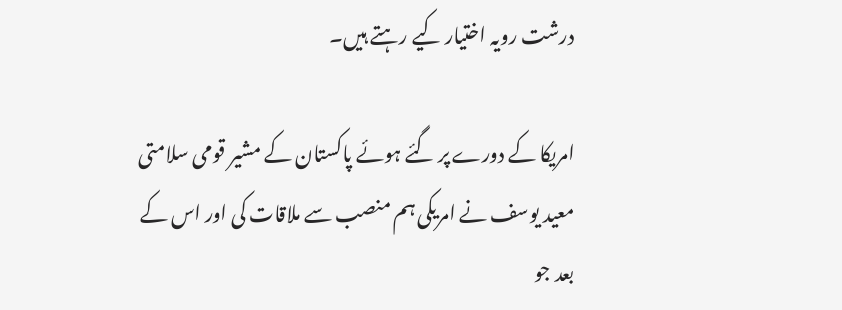درشت رویہ اختیار کیے رہتے ہیں۔

امریکا کے دورے پر گئے ہوئے پاکستان کے مشیر قومی سلامتی معید یوسف نے امریکی ہم منصب سے ملاقات کی اور اس کے بعد جو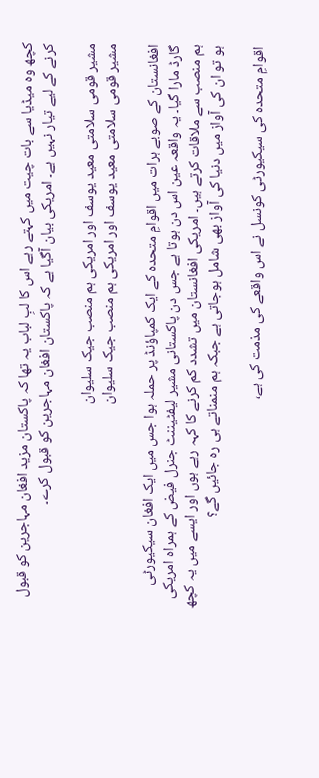کچھ وہ میڈیا سے بات چیت میں کہتے رہے اس کا لبِ لباب یہ تھا کہ پاکستان مزید افغان مہاجرین کو قبول کرنے کے لیے تیار نہیں ہے۔ امریکی بیان آگیا ہے کہ پاکستان افغان مہاجرین کو قبول کرے۔

مشیر قومی سلامتی معید یوسف اور امریکی ہم منصب جیک سلیوان
مشیر قومی سلامتی معید یوسف اور امریکی ہم منصب جیک سلیوان

افغانستان کے صوبے ہرات میں اقوامِ متحدہ کے ایک کمپاؤنڈ پر حملہ ہوا جس میں ایک افغان سیکیورٹی گارڈ مارا گیا۔ یہ واقعہ عین اس دن ہوتا ہے جس دن پاکستانی مشیر لیفٹیننٹ جنرل فیض کے ہمراہ امریکی ہم منصب سے ملاقات کرتے ہیں۔ امریکی افغانستان میں تشدد کم کرنے کا کہہ رہے ہوں اور ایسے میں یہ کچھ ہو تو ان کی آواز میں دنیا کی آواز بھی شامل ہوجاتی ہے جبکہ ہم منمناتے ہی رہ جائیں گے؟

اقوامِ متحدہ کی سیکیورٹی کونسل نے اس واقعے کی مذمت کی ہے،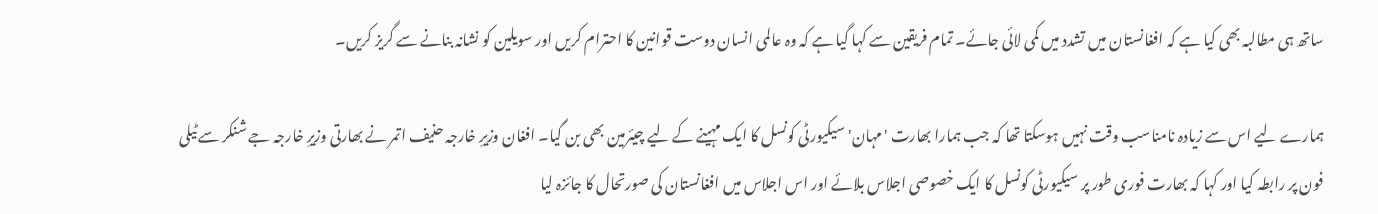ساتھ ہی مطالبہ بھی کیا ہے کہ افغانستان میں تشدد میں کمی لائی جائے۔ تمام فریقین سے کہا گیا ہے کہ وہ عالمی انسان دوست قوانین کا احترام کریں اور سویلین کو نشانہ بنانے سے گریز کریں۔

ہمارے لیے اس سے زیادہ نامناسب وقت نہیں ہوسکتا تھا کہ جب ہمارا بھارت 'مہان' سیکیورٹی کونسل کا ایک مہینے کے لیے چیئرمین بھی بن گیا۔ افغان وزیرِ خارجہ حنیف اتمر نے بھارتی وزیرِ خارجہ جے شنکر سے ٹیلی فون پر رابطہ کیا اور کہا کہ بھارت فوری طور پر سیکیورٹی کونسل کا ایک خصوصی اجلاس بلائے اور اس اجلاس میں افغانستان کی صورتحال کا جائزہ لیا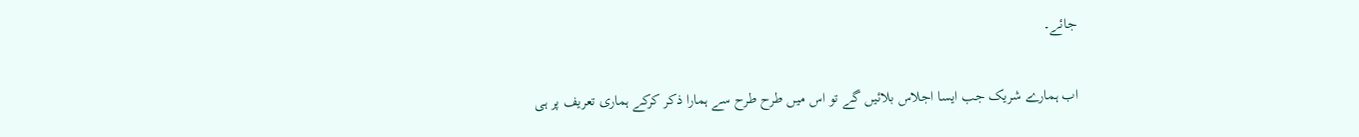جائے۔

اب ہمارے شریک جب ایسا اجلاس بلائیں گے تو اس میں طرح طرح سے ہمارا ذکر کرکے ہماری تعریف پر ہی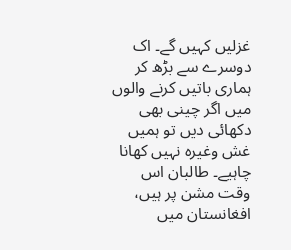غزلیں کہیں گے۔ اک دوسرے سے بڑھ کر ہماری باتیں کرنے والوں میں اگر چینی بھی دکھائی دیں تو ہمیں غش وغیرہ نہیں کھانا چاہیے۔ طالبان اس وقت مشن پر ہیں، افغانستان میں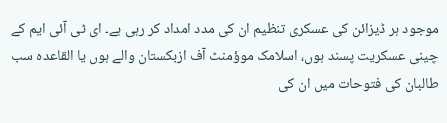موجود ہر ڈیزائن کی عسکری تنظیم ان کی مدد امداد کر رہی ہے۔ ای ٹی آئی ایم کے چینی عسکریت پسند ہوں، اسلامک موؤمنٹ آف ازبکستان والے ہوں یا القاعدہ سب طالبان کی فتوحات میں ان کی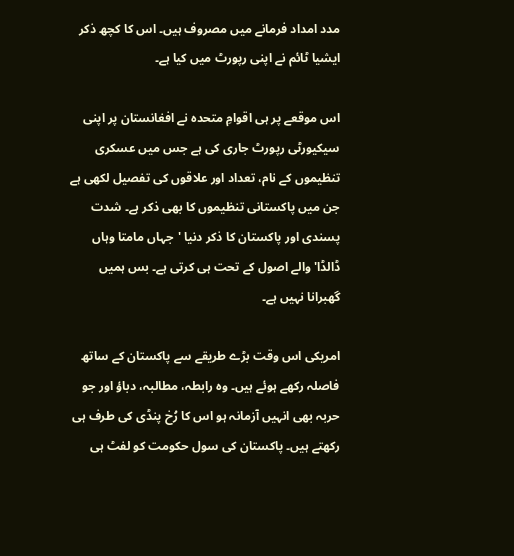مدد امداد فرمانے میں مصروف ہیں۔ اس کا کچھ ذکر ایشیا ٹائم نے اپنی رپورٹ میں کیا ہے۔

اس موقعے پر ہی اقوامِ متحدہ نے افغانستان پر اپنی سیکیورٹی رپورٹ جاری کی ہے جس میں عسکری تنظیموں کے نام، تعداد اور علاقوں کی تفصیل لکھی ہے جن میں پاکستانی تنظیموں کا بھی ذکر ہے۔ شدت پسندی اور پاکستان کا ذکر دنیا 'جہاں مامتا وہاں ڈالڈا' والے اصول کے تحت ہی کرتی ہے۔ بس ہمیں گھبرانا نہیں ہے۔

امریکی اس وقت بڑے طریقے سے پاکستان کے ساتھ فاصلہ رکھے ہوئے ہیں۔ وہ رابطہ، مطالبہ، دباؤ اور جو حربہ بھی انہیں آزمانہ ہو اس کا رُخ پنڈی کی طرف ہی رکھتے ہیں۔ پاکستان کی سول حکومت کو لفٹ ہی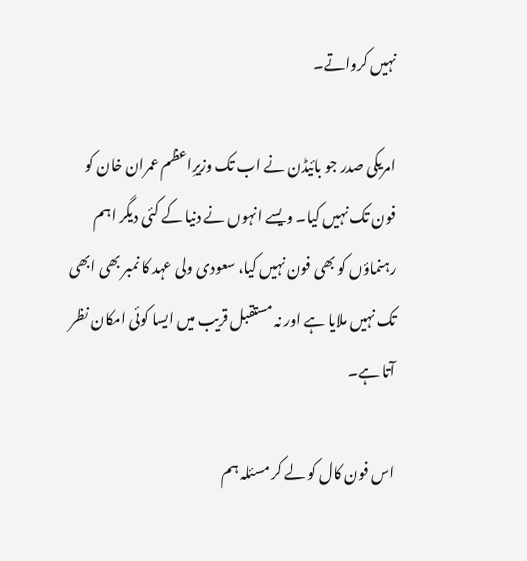نہیں کرواتے۔

امریکی صدر جو بائیڈن نے اب تک وزیرِاعظم عمران خان کو فون تک نہیں کیا۔ ویسے انہوں نے دنیا کے کئی دیگر اہم رہنماؤں کو بھی فون نہیں کیا، سعودی ولی عہد کا نمبر بھی ابھی تک نہیں ملایا ہے اور نہ مستقبل قریب میں ایسا کوئی امکان نظر آتا ہے۔

اس فون کال کو لے کر مسئلہ ہم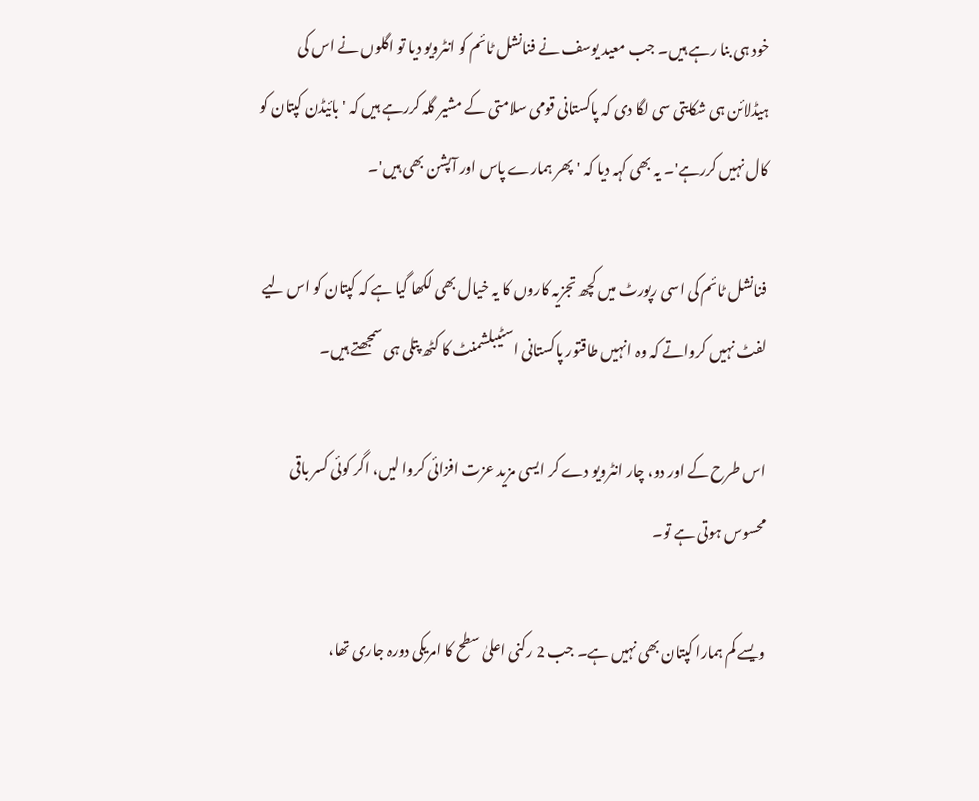خود ہی بنا رہے ہیں۔ جب معید یوسف نے فنانشل ٹائم کو انٹرویو دیا تو اگلوں نے اس کی ہیڈلائن ہی شکایتی سی لگا دی کہ پاکستانی قومی سلامتی کے مشیر گلہ کررہے ہیں کہ 'بائیڈن کپتان کو کال نہیں کررہے'۔ یہ بھی کہہ دیا کہ 'پھر ہمارے پاس اور آپشن بھی ہیں'۔

فنانشل ٹائم کی اسی رپورٹ میں کچھ تجزیہ کاروں کا یہ خیال بھی لکھا گیا ہے کہ کپتان کو اس لیے لفٹ نہیں کرواتے کہ وہ انہیں طاقتور پاکستانی اسٹیبلشمنٹ کا کٹھ پتلی ہی سمجھتے ہیں۔

اس طرح کے اور دو، چار انٹرویو دے کر ایسی مزید عزت افزائی کروا لیں، اگر کوئی کسر باقی محسوس ہوتی ہے تو۔

ویسے کم ہمارا کپتان بھی نہیں ہے۔ جب 2 رکنی اعلیٰ سطح کا امریکی دورہ جاری تھا،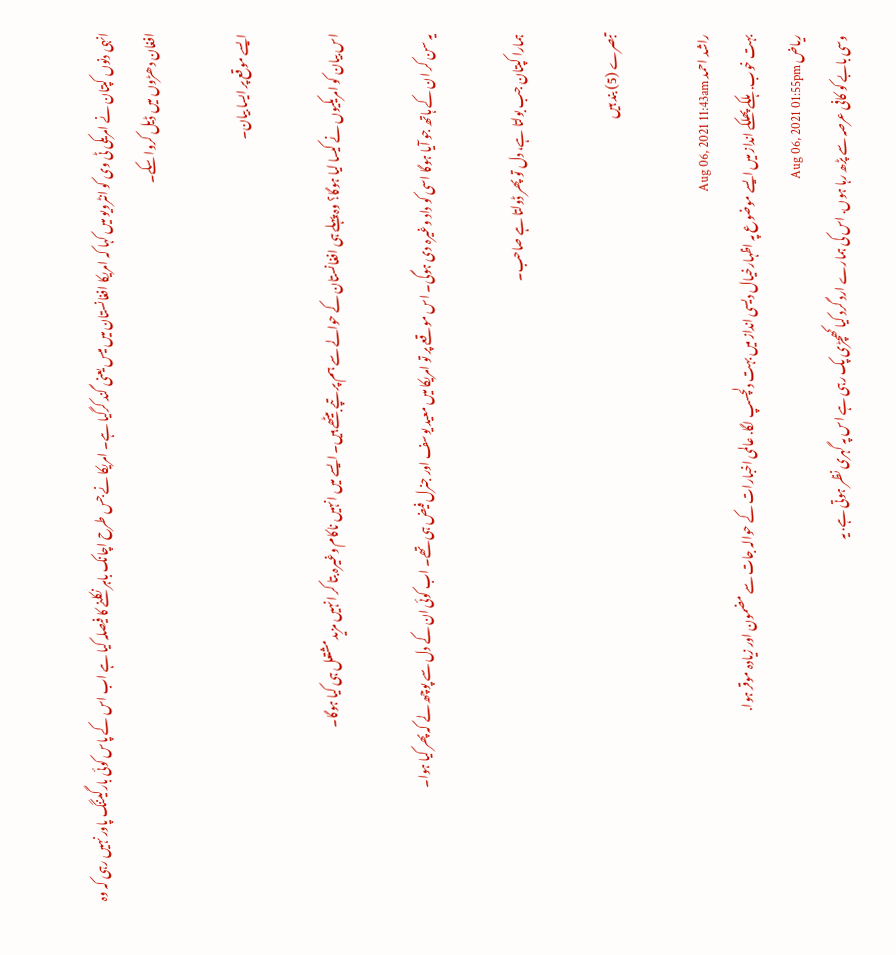انہی دنوں کپتان نے امریکی ٹی وی کو انٹرویو میں کہا کہ امریکا افغانستان میں میس یعنی گند کرگیا ہے۔ امریکا نے جس طرح اچانک باہر نکلنے کا فیصلہ کیا ہے اب اس کے پاس کوئی بارگیننگ پاور نہیں رہی کہ وہ افغان دھڑوں میں ڈیل کروا سکے۔

ایسے موقع پر ایسا بیان۔

اس بیان کو امریکیوں نے کیسا لیا ہوگا؟ وہ پہلے ہی افغانستان کے حوالے سے ہم پر تپے بیٹھے ہیں۔ ایسے میں انہیں ناکام وغیرہ بتا کر انہیں مزید مشتعل ہی کیا ہوگا۔

یہ سن کر ان کے ہاتھ جو آیا ہوگا اسی کو داد وغیرہ دی ہوگی۔ اس موقعے پر تو امریکا میں معید یوسف اور جنرل فیض ہی تھے۔ اب کوئی ان کے دل سے پوچھ لے کہ پھر کیا ہوا۔

ہمارا کپتان جب بولتا ہے، دل تو پھر ڈولتا ہے صاحب۔

تبصرے (5) بند ہیں

راشد احمد Aug 06, 2021 11:43am
بہت خوب. ہلکے پھلکے انداز میں ایسے موضوع پہ اظہارخیال دیسی انداز میں بہت دلچسپ لگا. عالمی اخبارات کے حوالہ جات سے مضمون اور زیادہ موقر ہوا.
ریاض Aug 06, 2021 01:55pm
وسی بابے کو کافی عرصہ سے پڑھ رہا ہوں. اس کی ہمارے ارد گرد کیا کھچڑی پک رہی ہے اس پہ گہری نظر ہوتی ہے. یہ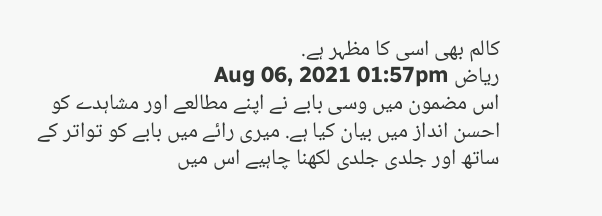کالم بھی اسی کا مظہر ہے.
ریاض Aug 06, 2021 01:57pm
اس مضمون میں وسی بابے نے اپنے مطالعے اور مشاہدے کو احسن انداز میں بیان کیا ہے. میری رائے میں بابے کو تواتر کے ساتھ اور جلدی جلدی لکھنا چاہیے اس میں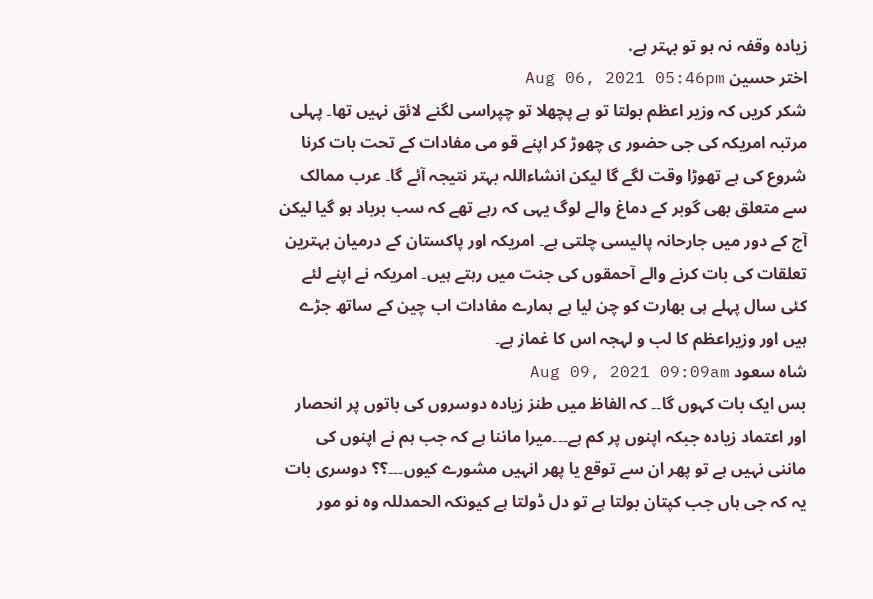زیادہ وقفہ نہ ہو تو بہتر ہے.
اختر حسین Aug 06, 2021 05:46pm
شکر کریں کہ وزیر اعظم بولتا تو ہے پچھلا تو چپراسی لگنے لائق نہیں تھا۔ پہلی مرتبہ امریکہ کی جی حضور ی چھوڑ کر اپنے قو می مفادات کے تحت بات کرنا شروع کی ہے تھوڑا وقت لگے گا لیکن انشاءاللہ بہتر نتیجہ آئے گا۔ عرب ممالک سے متعلق بھی گوبر کے دماغ والے لوگ یہی کہ رہے تھے کہ سب برباد ہو گیا لیکن آج کے دور میں جارحانہ پالیسی چلتی ہے۔ امریکہ اور پاکستان کے درمیان بہترین تعلقات کی بات کرنے والے آحمقوں کی جنت میں رہتے ہیں۔ امریکہ نے اپنے لئے کئی سال پہلے ہی بھارت کو چن لیا ہے ہمارے مفادات اب چین کے ساتھ جڑے ہیں اور وزیراعظم کا لب و لہجہ اس کا غماز ہے۔
شاہ سعود Aug 09, 2021 09:09am
بس ایک بات کہوں گا۔۔ کہ الفاظ میں طنز زیادہ دوسروں کی باتوں پر انحصار اور اعتماد زیادہ جبکہ اپنوں پر کم ہے۔۔۔میرا ماننا ہے کہ جب ہم نے اپنوں کی ماننی نہیں ہے تو پھر ان سے توقع یا پھر انہیں مشورے کیوں۔۔۔؟؟ دوسری بات یہ کہ جی ہاں جب کپتان بولتا ہے تو دل ڈولتا ہے کیونکہ الحمدللہ وہ نو مور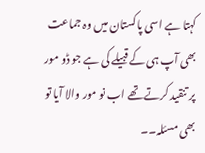کہتا ہے اسی پاکستان میں وہ جماعت بھی آپ ہی کے قبیلے کی ہے جو ڈو مور پر تنقید کرتے تھے اب نو مور والا آیا تو بھی مسئلہ۔۔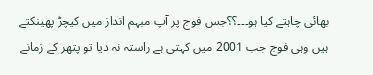بھائی چاہتے کیا ہو۔۔۔؟؟جس فوج پر آپ مبہم انداز میں کیچڑ پھینکتے ہیں وہی فوج جب 2001 میں کہتی ہے راستہ نہ دیا تو پتھر کے زمانے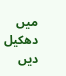میں دھکیل دیں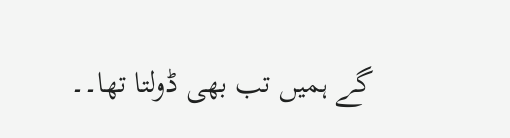گے ہمیں تب بھی ڈولتا تھا۔۔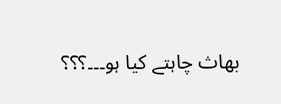بھاث چاہتے کیا ہو۔۔۔؟؟؟